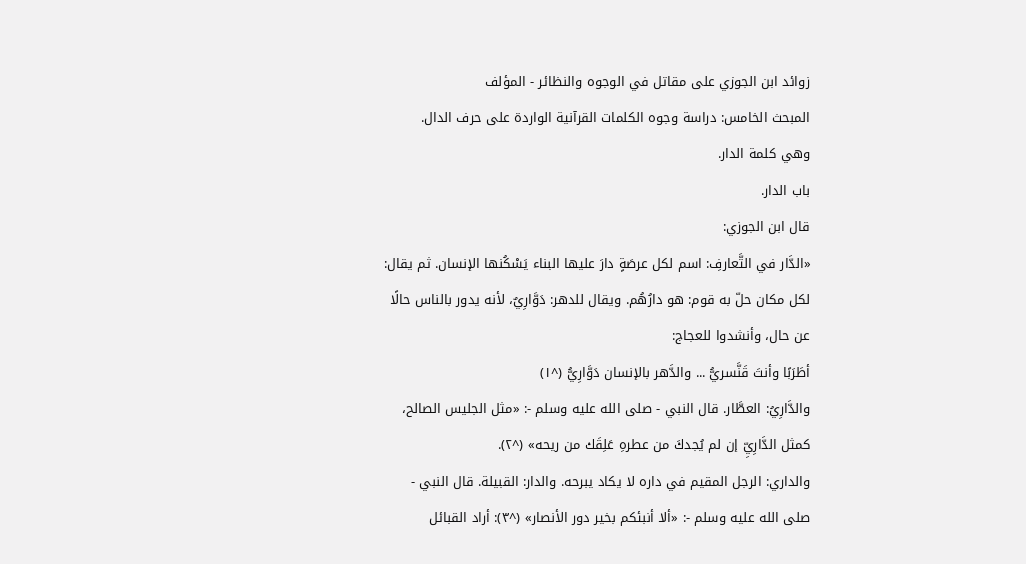زوائد ابن الجوزي على مقاتل في الوجوه والنظائر - المؤلف
المبحث الخامس: دراسة وجوه الكلمات القرآنية الواردة على حرف الدال.
وهي كلمة الدار.
باب الدار.
قال ابن الجوزي:
«الدَّار في التَّعارفِ: اسم لكل عرصَةٍ دارَ عليها البناء يَسْكُنها الإنسان. ثم يقال: لكل مكان حلّ به قوم: هو دارُهُم. ويقال للدهر: دَوَّارِيٌ، لأنه يدور بالناس حالًا عن حال، وأنشدوا للعجاج:
أطَرَبًا وأنتَ قَنَّسريُّ ... والدَّهر بالإنسان دَوَّارِيُّ (^١)
والدَّارِيُ: العطَّار. قال النبي - صلى الله عليه وسلم -: «مثل الجليس الصالح، كمثل الدَّارِيِّ إن لم يُجدكَ من عطرهِ عَلِقَك من ريحه» (^٢).
والداري: الرجل المقيم في داره لا يكاد يبرحه. والدار: القبيلة. قال النبي - صلى الله عليه وسلم -: «ألا أنبئكم بخير دور الأنصار» (^٣): أراد القبائل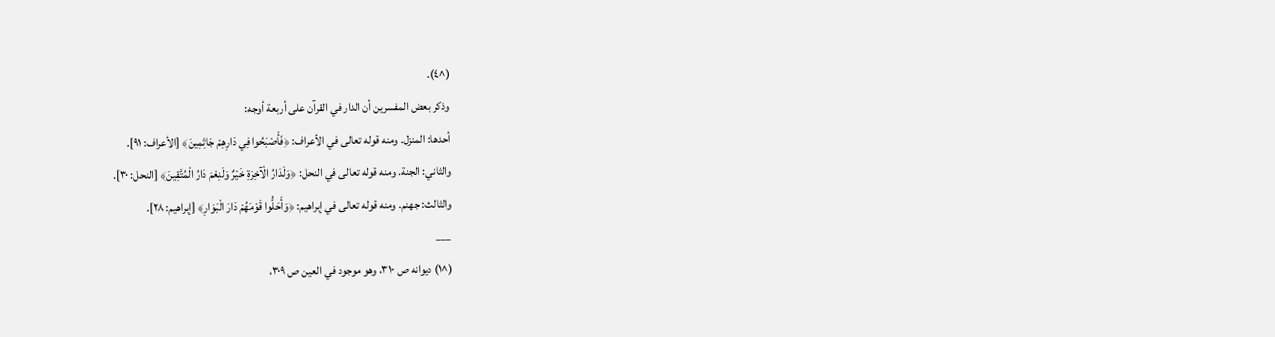(^٤).
وذكر بعض المفسرين أن الدار في القرآن على أربعة أوجه:
أحدها: المنزل. ومنه قوله تعالى في الأعراف: ﴿فَأَصْبَحُوا فِي دَارِهِمْ جَاثِمِينَ﴾ [الأعراف: ٩١].
والثاني: الجنة. ومنه قوله تعالى في النحل: ﴿وَلَدَارُ الْآخِرَةِ خَيْرٌ وَلَنِعْمَ دَارُ الْمُتَّقِينَ﴾ [النحل: ٣٠].
والثالث: جهنم. ومنه قوله تعالى في إبراهيم: ﴿وَأَحَلُّوا قَوْمَهُمْ دَارَ الْبَوَارِ﴾ [إبراهيم: ٢٨].
___
(^١) ديوانه ص ٣١٠، وهو موجود في العين ص ٣٠٩،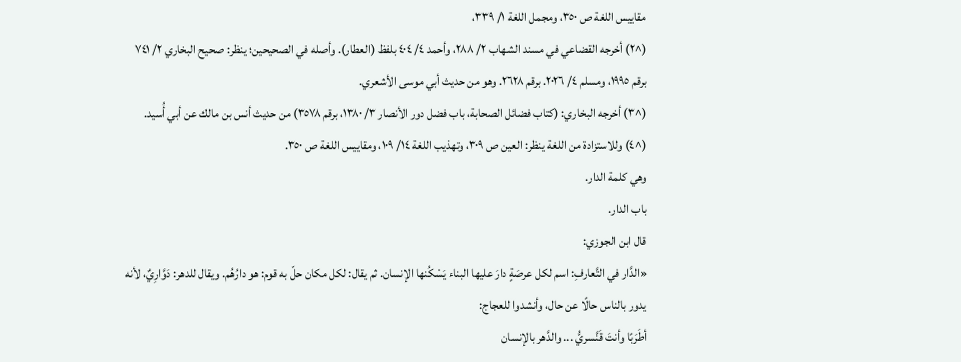مقاييس اللغة ص ٣٥٠، ومجمل اللغة ١/ ٣٣٩،
(^٢) أخرجه القضاعي في مسند الشهاب ٢/ ٢٨٨، وأحمد ٤/ ٤٠٤ بلفظ (العطار). وأصله في الصحيحين؛ ينظر: صحيح البخاري ٢/ ٧٤١ برقم ١٩٩٥، ومسلم ٤/ ٢٠٢٦. برقم ٢٦٢٨. وهو من حديث أبي موسى الأشعري.
(^٣) أخرجه البخاري: (كتاب فضائل الصحابة، باب فضل دور الأنصار ٣/ ١٣٨٠، برقم ٣٥٧٨) من حديث أنس بن مالك عن أبي أُسيد.
(^٤) وللاستزادة من اللغة ينظر: العين ص ٣٠٩، وتهذيب اللغة ١٤/ ١٠٩، ومقاييس اللغة ص ٣٥٠.
وهي كلمة الدار.
باب الدار.
قال ابن الجوزي:
«الدَّار في التَّعارفِ: اسم لكل عرصَةٍ دارَ عليها البناء يَسْكُنها الإنسان. ثم يقال: لكل مكان حلّ به قوم: هو دارُهُم. ويقال للدهر: دَوَّارِيٌ، لأنه يدور بالناس حالًا عن حال، وأنشدوا للعجاج:
أطَرَبًا وأنتَ قَنَّسريُّ ... والدَّهر بالإنسان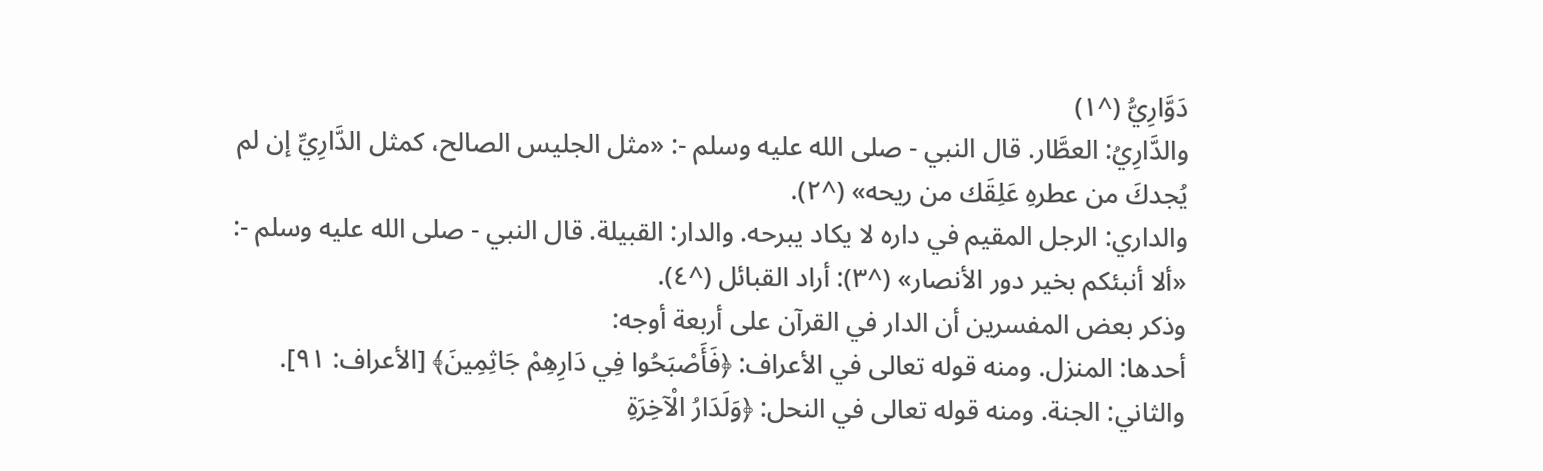دَوَّارِيُّ (^١)
والدَّارِيُ: العطَّار. قال النبي - صلى الله عليه وسلم -: «مثل الجليس الصالح، كمثل الدَّارِيِّ إن لم يُجدكَ من عطرهِ عَلِقَك من ريحه» (^٢).
والداري: الرجل المقيم في داره لا يكاد يبرحه. والدار: القبيلة. قال النبي - صلى الله عليه وسلم -: «ألا أنبئكم بخير دور الأنصار» (^٣): أراد القبائل (^٤).
وذكر بعض المفسرين أن الدار في القرآن على أربعة أوجه:
أحدها: المنزل. ومنه قوله تعالى في الأعراف: ﴿فَأَصْبَحُوا فِي دَارِهِمْ جَاثِمِينَ﴾ [الأعراف: ٩١].
والثاني: الجنة. ومنه قوله تعالى في النحل: ﴿وَلَدَارُ الْآخِرَةِ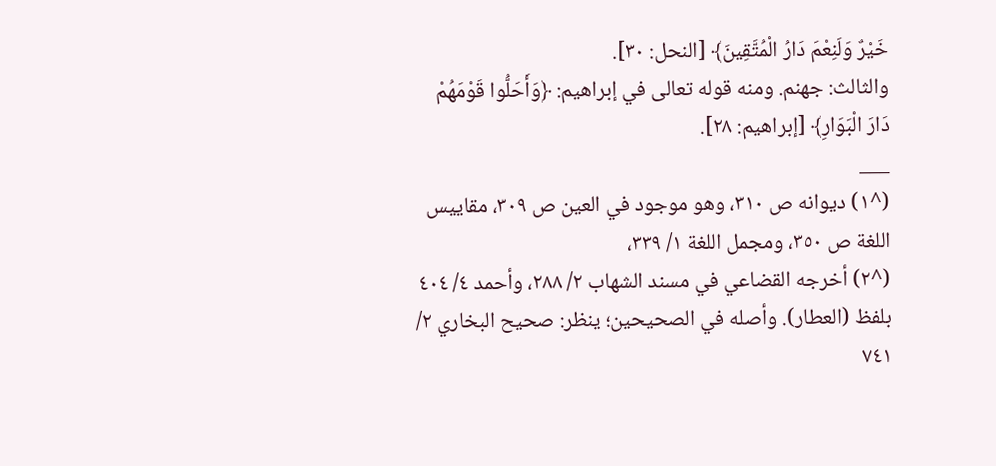خَيْرٌ وَلَنِعْمَ دَارُ الْمُتَّقِينَ﴾ [النحل: ٣٠].
والثالث: جهنم. ومنه قوله تعالى في إبراهيم: ﴿وَأَحَلُّوا قَوْمَهُمْ دَارَ الْبَوَارِ﴾ [إبراهيم: ٢٨].
___
(^١) ديوانه ص ٣١٠، وهو موجود في العين ص ٣٠٩، مقاييس اللغة ص ٣٥٠، ومجمل اللغة ١/ ٣٣٩،
(^٢) أخرجه القضاعي في مسند الشهاب ٢/ ٢٨٨، وأحمد ٤/ ٤٠٤ بلفظ (العطار). وأصله في الصحيحين؛ ينظر: صحيح البخاري ٢/ ٧٤١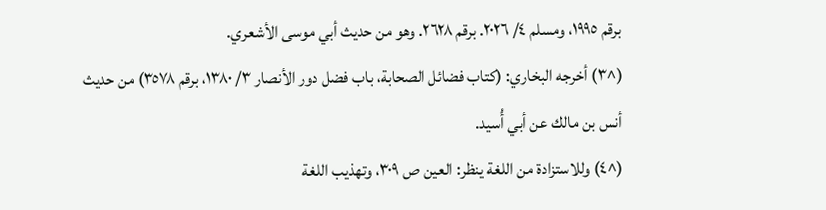برقم ١٩٩٥، ومسلم ٤/ ٢٠٢٦. برقم ٢٦٢٨. وهو من حديث أبي موسى الأشعري.
(^٣) أخرجه البخاري: (كتاب فضائل الصحابة، باب فضل دور الأنصار ٣/ ١٣٨٠، برقم ٣٥٧٨) من حديث أنس بن مالك عن أبي أُسيد.
(^٤) وللاستزادة من اللغة ينظر: العين ص ٣٠٩، وتهذيب اللغة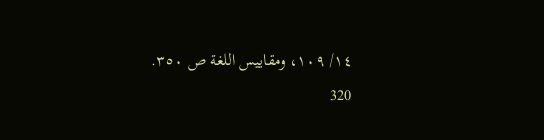١٤/ ١٠٩، ومقاييس اللغة ص ٣٥٠.
320